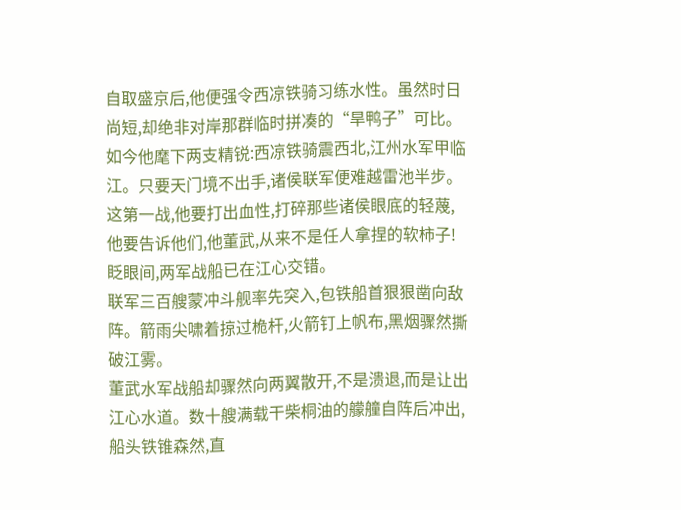自取盛京后,他便强令西凉铁骑习练水性。虽然时日尚短,却绝非对岸那群临时拼凑的“旱鸭子”可比。
如今他麾下两支精锐:西凉铁骑震西北,江州水军甲临江。只要天门境不出手,诸侯联军便难越雷池半步。
这第一战,他要打出血性,打碎那些诸侯眼底的轻蔑,他要告诉他们,他董武,从来不是任人拿捏的软柿子!
眨眼间,两军战船已在江心交错。
联军三百艘蒙冲斗舰率先突入,包铁船首狠狠凿向敌阵。箭雨尖啸着掠过桅杆,火箭钉上帆布,黑烟骤然撕破江雾。
董武水军战船却骤然向两翼散开,不是溃退,而是让出江心水道。数十艘满载干柴桐油的艨艟自阵后冲出,船头铁锥森然,直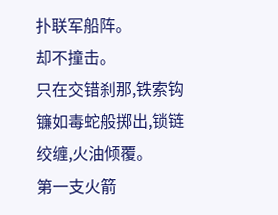扑联军船阵。
却不撞击。
只在交错刹那,铁索钩镰如毒蛇般掷出,锁链绞缠,火油倾覆。
第一支火箭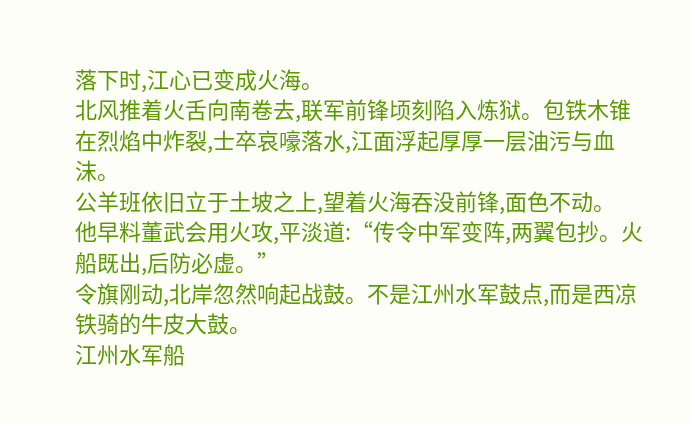落下时,江心已变成火海。
北风推着火舌向南卷去,联军前锋顷刻陷入炼狱。包铁木锥在烈焰中炸裂,士卒哀嚎落水,江面浮起厚厚一层油污与血沫。
公羊班依旧立于土坡之上,望着火海吞没前锋,面色不动。
他早料董武会用火攻,平淡道:“传令中军变阵,两翼包抄。火船既出,后防必虚。”
令旗刚动,北岸忽然响起战鼓。不是江州水军鼓点,而是西凉铁骑的牛皮大鼓。
江州水军船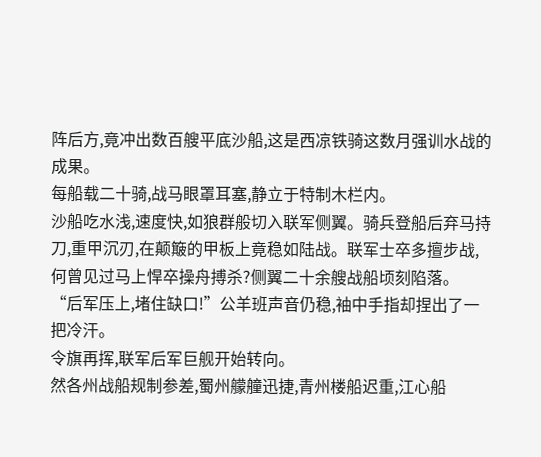阵后方,竟冲出数百艘平底沙船,这是西凉铁骑这数月强训水战的成果。
每船载二十骑,战马眼罩耳塞,静立于特制木栏内。
沙船吃水浅,速度快,如狼群般切入联军侧翼。骑兵登船后弃马持刀,重甲沉刃,在颠簸的甲板上竟稳如陆战。联军士卒多擅步战,何曾见过马上悍卒操舟搏杀?侧翼二十余艘战船顷刻陷落。
“后军压上,堵住缺口!”公羊班声音仍稳,袖中手指却捏出了一把冷汗。
令旗再挥,联军后军巨舰开始转向。
然各州战船规制参差,蜀州艨艟迅捷,青州楼船迟重,江心船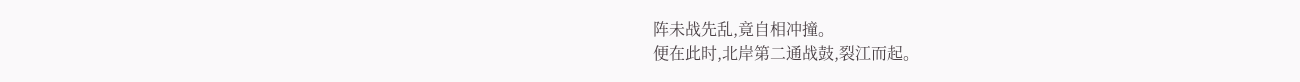阵未战先乱,竟自相冲撞。
便在此时,北岸第二通战鼓,裂江而起。